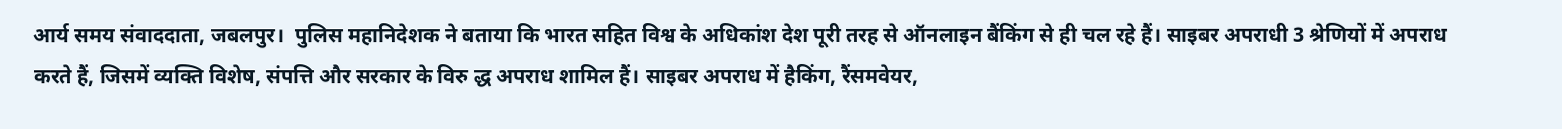आर्य समय संवाददाता, जबलपुर।  पुलिस महानिदेशक ने बताया कि भारत सहित विश्व के अधिकांश देश पूरी तरह से ऑनलाइन बैंकिंग से ही चल रहे हैं। साइबर अपराधी 3 श्रेणियों में अपराध करते हैं, जिसमें व्यक्ति विशेष, संपत्ति और सरकार के विरु द्ध अपराध शामिल हैं। साइबर अपराध में हैकिंग, रैंसमवेयर,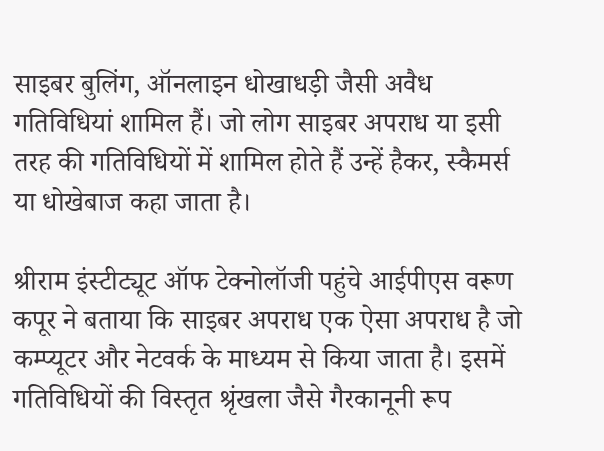साइबर बुलिंग, ऑनलाइन धोखाधड़ी जैसी अवैध गतिविधियां शामिल हैं। जो लोग साइबर अपराध या इसी तरह की गतिविधियों में शामिल होते हैं उन्हें हैकर, स्कैमर्स या धोखेबाज कहा जाता है।

श्रीराम इंस्टीट्यूट ऑफ टेक्नोलॉजी पहुंचे आईपीएस वरूण कपूर ने बताया कि साइबर अपराध एक ऐसा अपराध है जो कम्प्यूटर और नेटवर्क के माध्यम से किया जाता है। इसमें गतिविधियों की विस्तृत श्रृंखला जैसे गैरकानूनी रूप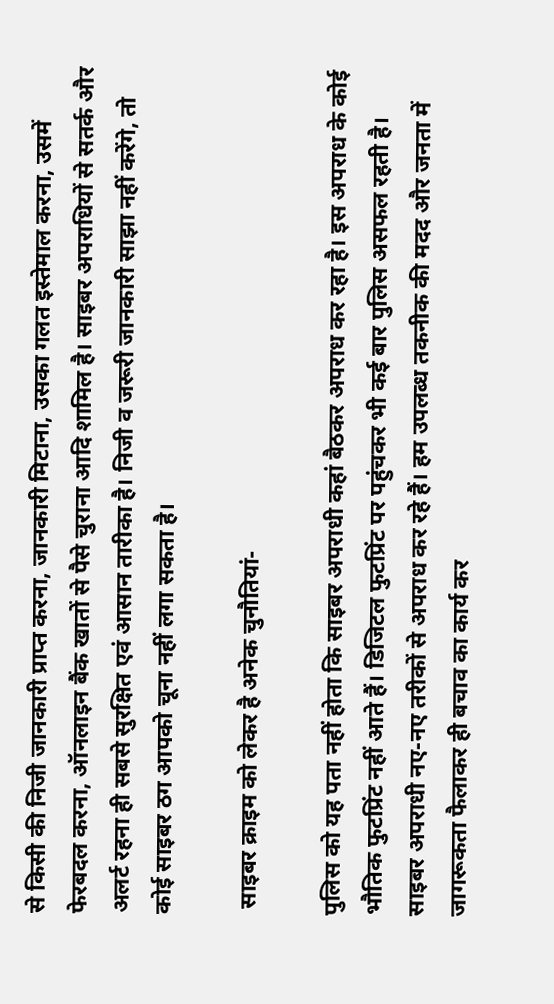से किसी की निजी जानकारी प्राप्त करना, जानकारी मिटाना, उसका गलत इस्तेमाल करना, उसमें फेरबदल करना, ऑनलाइन बैंक खातों से पैसे चुराना आदि शामिल है। साइबर अपराधियों से सतर्क और अलर्ट रहना ही सबसे सुरक्षित एवं आसान तारीका है। निजी व जरूरी जानकारी साझा नहीं करेंगे, तो कोई साइबर ठग आपको चूना नहीं लगा सकता है।

 साइबर क्राइम को लेकर है अनेक चुनौतियां-

पुलिस को यह पता नहीं होता कि साइबर अपराधी कहां बैठकर अपराध कर रहा है। इस अपराध के कोई भौतिक फुटप्रिंट नहीं आते हैं। डिजिटल फुटप्रिंट पर पहुंचकर भी कई बार पुलिस असफल रहती है। साइबर अपराधी नए-नए तरीकों से अपराध कर रहे हैं। हम उपलब्ध तकनीक की मदद और जनता में जागरूकता फैलाकर ही बचाव का कार्य कर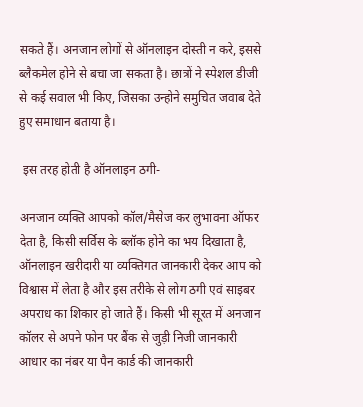सकते हैं। अनजान लोगों से ऑनलाइन दोस्ती न करे, इससे ब्लैकमेल होने से बचा जा सकता है। छात्रों ने स्पेशल डीजी से कई सवाल भी किए, जिसका उन्होने समुचित जवाब देते हुए समाधान बताया है।

 इस तरह होती है ऑनलाइन ठगी-

अनजान व्यक्ति आपको कॉल/मैसेज कर लुभावना ऑफर देता है, किसी सर्विस के ब्लॉक होने का भय दिखाता है, ऑनलाइन खरीदारी या व्यक्तिगत जानकारी देकर आप को विश्वास में लेता है और इस तरीके से लोग ठगी एवं साइबर अपराध का शिकार हो जाते हैं। किसी भी सूरत में अनजान कॉलर से अपने फोन पर बैंक से जुड़ी निजी जानकारी आधार का नंबर या पैन कार्ड की जानकारी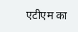एटीएम का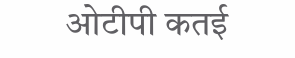ओटीपी कतई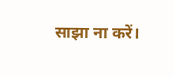साझा ना करें।